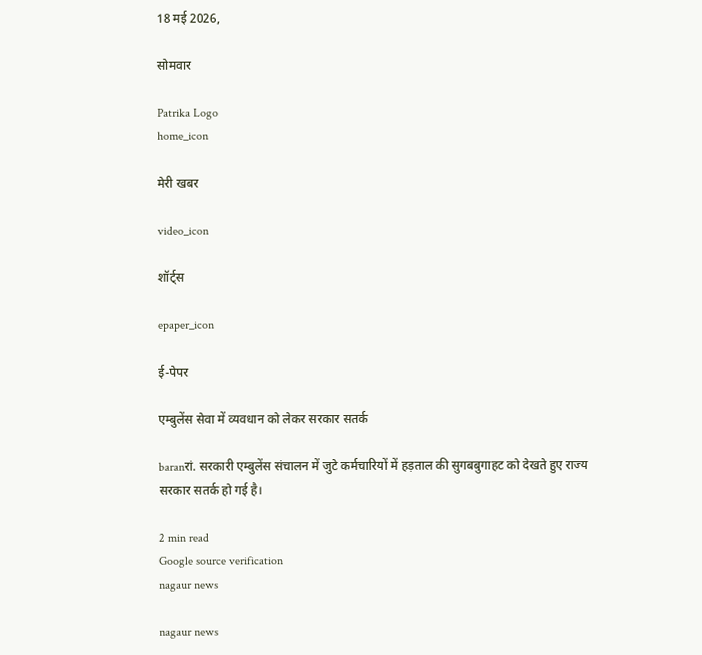18 मई 2026,

सोमवार

Patrika Logo
home_icon

मेरी खबर

video_icon

शॉर्ट्स

epaper_icon

ई-पेपर

एम्बुलेंस सेवा में व्यवधान को लेकर सरकार सतर्क

baranरां. सरकारी एम्बुलेंस संचालन में जुटे कर्मचारियों में हड़ताल की सुगबबुगाहट को देखते हुए राज्य सरकार सतर्क हो गई है।

2 min read
Google source verification
nagaur news

nagaur news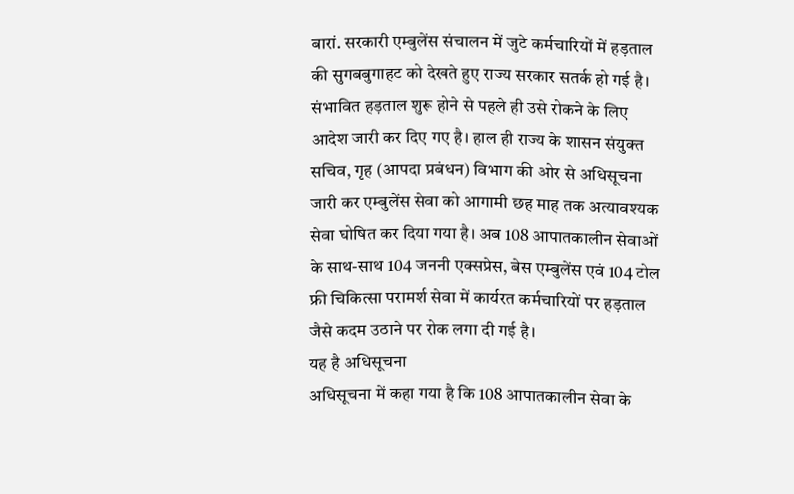बारां. सरकारी एम्बुलेंस संचालन में जुटे कर्मचारियों में हड़ताल की सुगबबुगाहट को देखते हुए राज्य सरकार सतर्क हो गई है। संभावित हड़ताल शुरू होने से पहले ही उसे रोकने के लिए आदेश जारी कर दिए गए है। हाल ही राज्य के शासन संयुक्त सचिव, गृह (आपदा प्रबंधन) विभाग की ओर से अधिसूचना जारी कर एम्बुलेंस सेवा को आगामी छह माह तक अत्यावश्यक सेवा घोषित कर दिया गया है। अब 108 आपातकालीन सेवाओं के साथ-साथ 104 जननी एक्सप्रेस, बेस एम्बुलेंस एवं 104 टोल फ्री चिकित्सा परामर्श सेवा में कार्यरत कर्मचारियों पर हड़ताल जैसे कदम उठाने पर रोक लगा दी गई है।
यह है अधिसूचना
अधिसूचना में कहा गया है कि 108 आपातकालीन सेवा के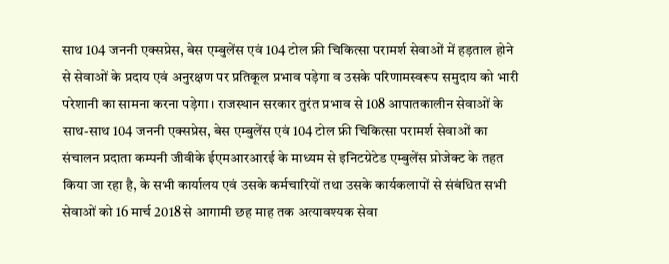साथ 104 जननी एक्सप्रेस, बेस एम्बुलेंस एवं 104 टोल फ्री चिकित्सा परामर्श सेवाओं में हड़ताल होने से सेवाओं के प्रदाय एवं अनुरक्षण पर प्रतिकूल प्रभाव पड़ेगा व उसके परिणामस्वरूप समुदाय को भारी परेशानी का सामना करना पड़ेगा। राजस्थान सरकार तुरंत प्रभाव से 108 आपातकालीन सेवाओं के साथ-साथ 104 जननी एक्सप्रेस, बेस एम्बुलेंस एवं 104 टोल फ्री चिकित्सा परामर्श सेवाओं का संचालन प्रदाता कम्पनी जीवीके ईएमआरआरई के माध्यम से इनिटग्रेटेड एम्बुलेंस प्रोजेक्ट के तहत किया जा रहा है, के सभी कार्यालय एवं उसके कर्मचारियों तथा उसके कार्यकलापों से संबंधित सभी सेवाओं को 16 मार्च 2018 से आगामी छह माह तक अत्यावश्यक सेवा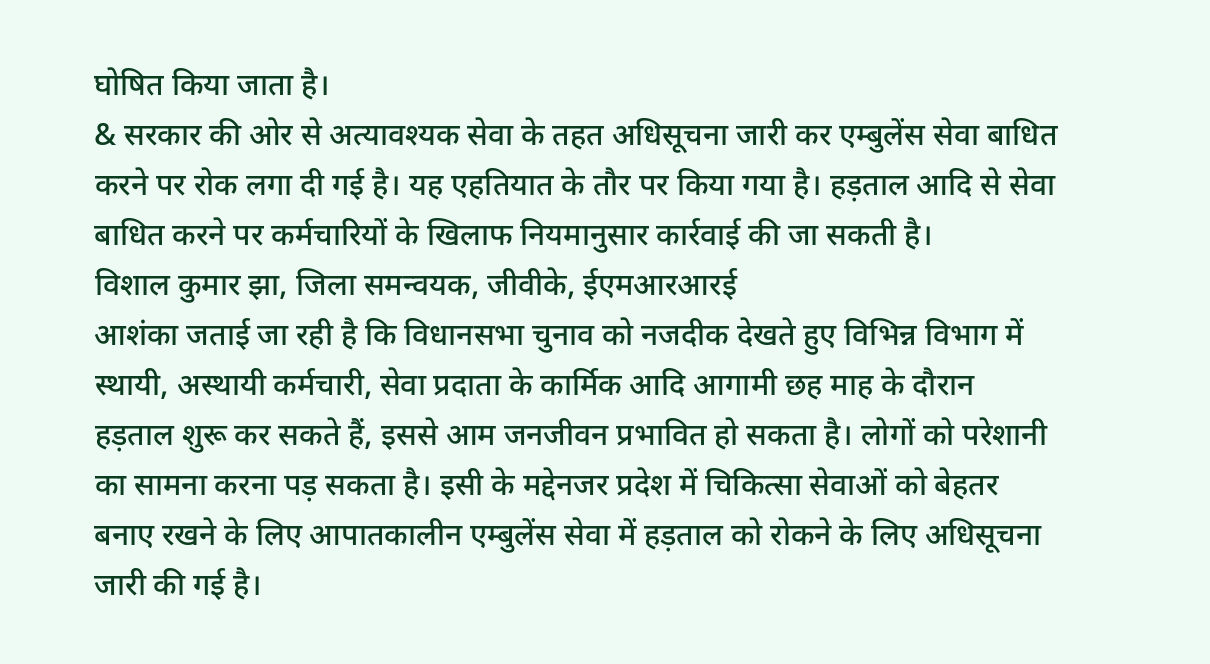घोषित किया जाता है।
& सरकार की ओर से अत्यावश्यक सेवा के तहत अधिसूचना जारी कर एम्बुलेंस सेवा बाधित करने पर रोक लगा दी गई है। यह एहतियात के तौर पर किया गया है। हड़ताल आदि से सेवा बाधित करने पर कर्मचारियों के खिलाफ नियमानुसार कार्रवाई की जा सकती है।
विशाल कुमार झा, जिला समन्वयक, जीवीके, ईएमआरआरई
आशंका जताई जा रही है कि विधानसभा चुनाव को नजदीक देखते हुए विभिन्न विभाग में स्थायी, अस्थायी कर्मचारी, सेवा प्रदाता के कार्मिक आदि आगामी छह माह के दौरान हड़ताल शुरू कर सकते हैं, इससे आम जनजीवन प्रभावित हो सकता है। लोगों को परेशानी का सामना करना पड़ सकता है। इसी के मद्देनजर प्रदेश में चिकित्सा सेवाओं को बेहतर बनाए रखने के लिए आपातकालीन एम्बुलेंस सेवा में हड़ताल को रोकने के लिए अधिसूचना जारी की गई है।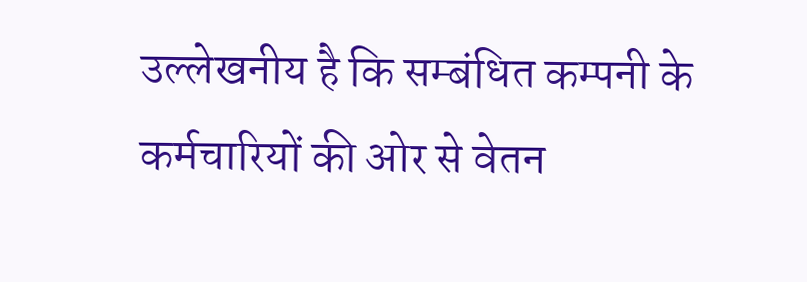उल्लेखनीय है कि सम्बंधित कम्पनी के कर्मचारियों की ओर से वेतन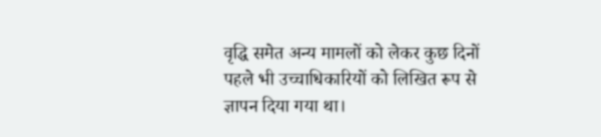वृद्धि समेत अन्य मामलों को लेकर कुछ दिनों पहले भी उच्चाधिकारियों को लिखित रूप से ज्ञापन दिया गया था।